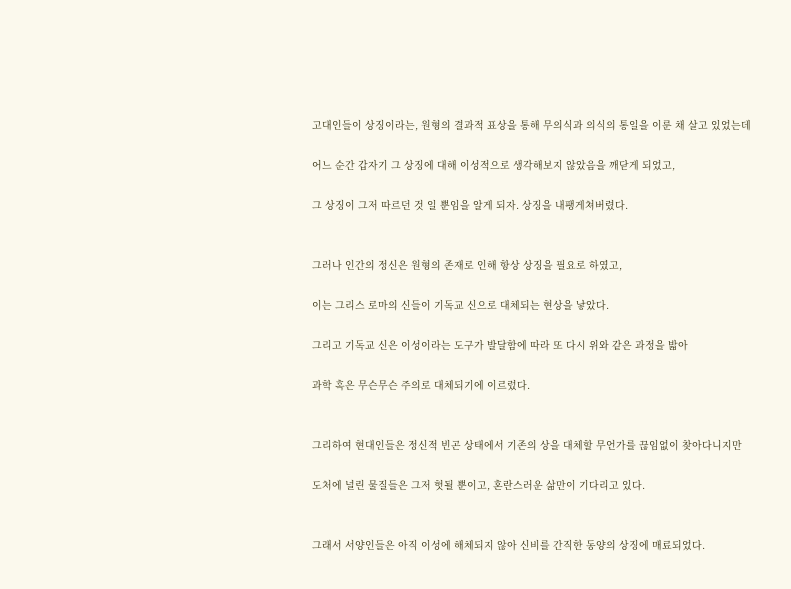고대인들이 상징이라는, 원형의 결과적 표상을 통해 무의식과 의식의 통일을 이룬 채 살고 있었는데

어느 순간 갑자기 그 상징에 대해 이성적으로 생각해보지 않았음을 깨닫게 되었고,

그 상징이 그저 따르던 것 일 뿐임을 알게 되자. 상징을 내팽게쳐버렸다.


그러나 인간의 정신은 원형의 존재로 인해 항상 상징을 필요로 하였고,

이는 그리스 로마의 신들이 기독교 신으로 대체되는 현상을 낳았다.

그리고 기독교 신은 이성이라는 도구가 발달함에 따라 또 다시 위와 같은 과정을 밟아

과학 혹은 무슨무슨 주의로 대체되기에 이르렀다.


그리하여 현대인들은 정신적 빈곤 상태에서 기존의 상을 대체할 무언가를 끊임없이 찾아다니지만

도처에 널린 물질들은 그저 헛될 뿐이고, 혼란스러운 삶만이 기다리고 있다.


그래서 서양인들은 아직 이성에 해체되지 않아 신비를 간직한 동양의 상징에 매료되었다.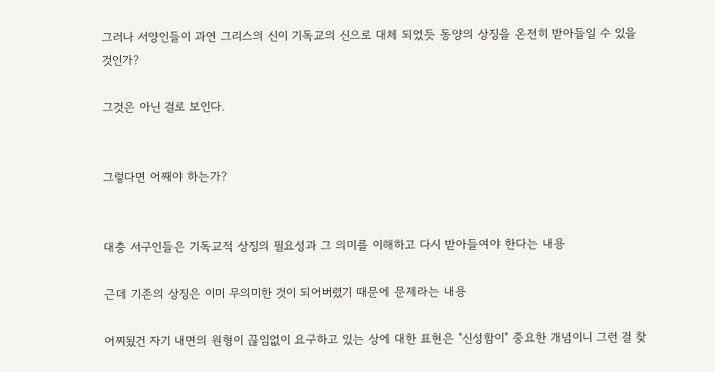그러나 서양인들이 과연 그리스의 신이 기독교의 신으로 대체 되었듯 동양의 상징을 온전히 받아들일 수 있을 것인가?

그것은 아닌 걸로 보인다.


그렇다면 어째야 하는가?


대충 서구인들은 기독교적 상징의 필요성과 그 의미를 이해하고 다시 받아들여야 한다는 내용

근데 기존의 상징은 이미 무의미한 것이 되어버렸기 때문에 문제라는 내용

어찌됬건 자기 내면의 원형이 끊임없이 요구하고 있는 상에 대한 표현은 "신성함이" 중요한 개념이니 그런 걸 찾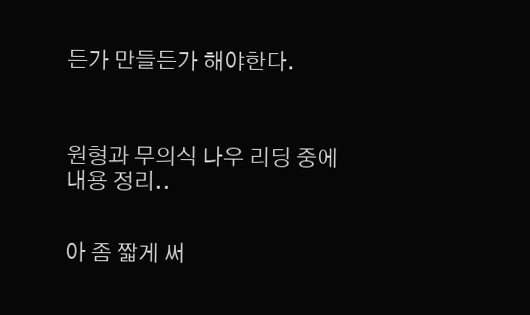든가 만들든가 해야한다.



원형과 무의식 나우 리딩 중에 내용 정리..


아 좀 짧게 써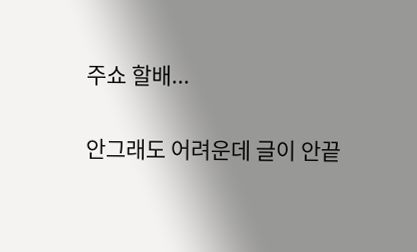주쇼 할배...

안그래도 어려운데 글이 안끝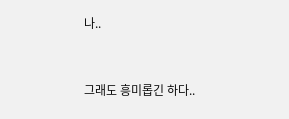나..


그래도 흥미롭긴 하다..